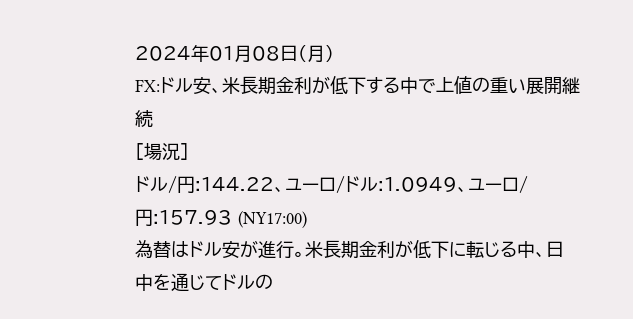2024年01月08日(月)
FX:ドル安、米長期金利が低下する中で上値の重い展開継続
[場況]
ドル/円:144.22、ユーロ/ドル:1.0949、ユーロ/円:157.93 (NY17:00)
為替はドル安が進行。米長期金利が低下に転じる中、日中を通じてドルの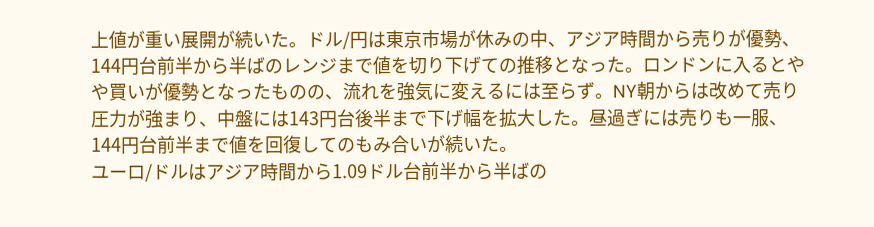上値が重い展開が続いた。ドル/円は東京市場が休みの中、アジア時間から売りが優勢、144円台前半から半ばのレンジまで値を切り下げての推移となった。ロンドンに入るとやや買いが優勢となったものの、流れを強気に変えるには至らず。NY朝からは改めて売り圧力が強まり、中盤には143円台後半まで下げ幅を拡大した。昼過ぎには売りも一服、144円台前半まで値を回復してのもみ合いが続いた。
ユーロ/ドルはアジア時間から1.09ドル台前半から半ばの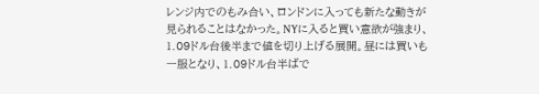レンジ内でのもみ合い、ロンドンに入っても新たな動きが見られることはなかった。NYに入ると買い意欲が強まり、1.09ドル台後半まで値を切り上げる展開。昼には買いも一服となり、1.09ドル台半ばで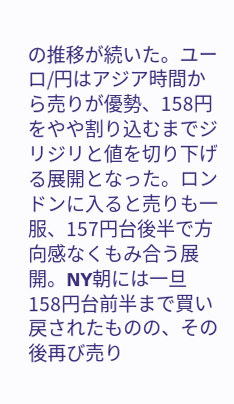の推移が続いた。ユーロ/円はアジア時間から売りが優勢、158円をやや割り込むまでジリジリと値を切り下げる展開となった。ロンドンに入ると売りも一服、157円台後半で方向感なくもみ合う展開。NY朝には一旦158円台前半まで買い戻されたものの、その後再び売り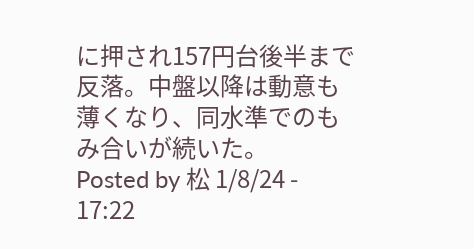に押され157円台後半まで反落。中盤以降は動意も薄くなり、同水準でのもみ合いが続いた。
Posted by 松 1/8/24 - 17:22